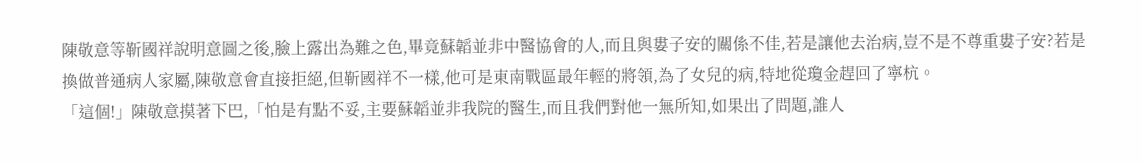陳敬意等靳國祥說明意圖之後,臉上露出為難之色,畢竟蘇韜並非中醫協會的人,而且與婁子安的關係不佳,若是讓他去治病,豈不是不尊重婁子安?若是換做普通病人家屬,陳敬意會直接拒絕,但靳國祥不一樣,他可是東南戰區最年輕的將領,為了女兒的病,特地從瓊金趕回了寧杭。
「這個!」陳敬意摸著下巴,「怕是有點不妥,主要蘇韜並非我院的醫生,而且我們對他一無所知,如果出了問題,誰人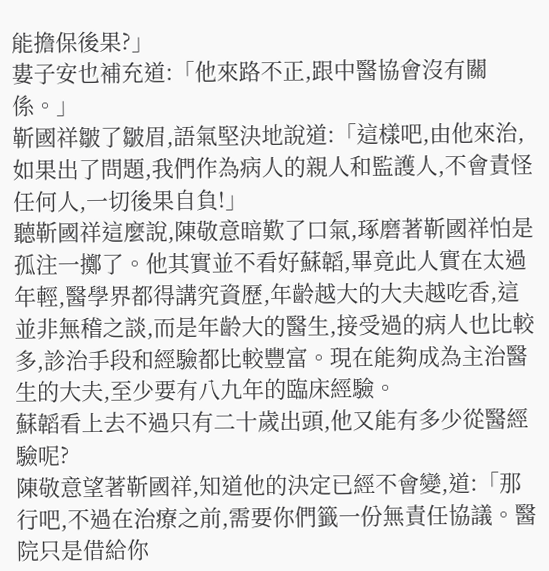能擔保後果?」
婁子安也補充道:「他來路不正,跟中醫協會沒有關係。」
靳國祥皺了皺眉,語氣堅決地說道:「這樣吧,由他來治,如果出了問題,我們作為病人的親人和監護人,不會責怪任何人,一切後果自負!」
聽靳國祥這麼說,陳敬意暗歎了口氣,琢磨著靳國祥怕是孤注一擲了。他其實並不看好蘇韜,畢竟此人實在太過年輕,醫學界都得講究資歷,年齡越大的大夫越吃香,這並非無稽之談,而是年齡大的醫生,接受過的病人也比較多,診治手段和經驗都比較豐富。現在能夠成為主治醫生的大夫,至少要有八九年的臨床經驗。
蘇韜看上去不過只有二十歲出頭,他又能有多少從醫經驗呢?
陳敬意望著靳國祥,知道他的決定已經不會變,道:「那行吧,不過在治療之前,需要你們籤一份無責任協議。醫院只是借給你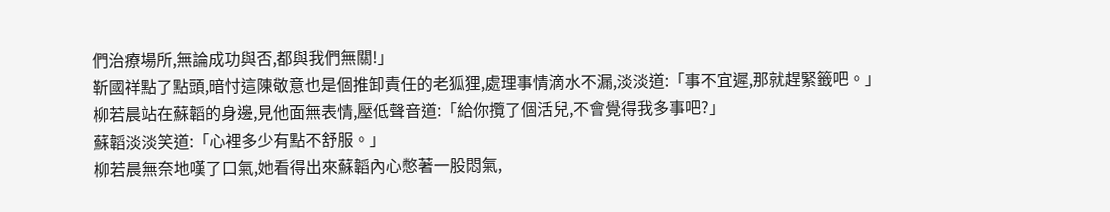們治療場所,無論成功與否,都與我們無關!」
靳國祥點了點頭,暗忖這陳敬意也是個推卸責任的老狐狸,處理事情滴水不漏,淡淡道:「事不宜遲,那就趕緊籤吧。」
柳若晨站在蘇韜的身邊,見他面無表情,壓低聲音道:「給你攬了個活兒,不會覺得我多事吧?」
蘇韜淡淡笑道:「心裡多少有點不舒服。」
柳若晨無奈地嘆了口氣,她看得出來蘇韜內心憋著一股悶氣,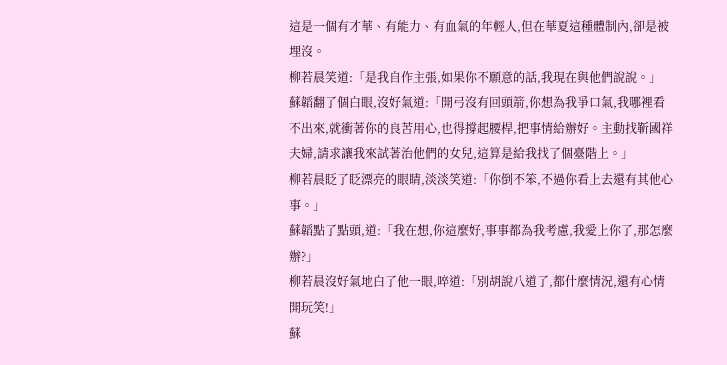這是一個有才華、有能力、有血氣的年輕人,但在華夏這種體制內,卻是被埋沒。
柳若晨笑道:「是我自作主張,如果你不願意的話,我現在與他們說說。」
蘇韜翻了個白眼,沒好氣道:「開弓沒有回頭箭,你想為我爭口氣,我哪裡看不出來,就衝著你的良苦用心,也得撐起腰桿,把事情給辦好。主動找靳國祥夫婦,請求讓我來試著治他們的女兒,這算是給我找了個臺階上。」
柳若晨眨了眨漂亮的眼睛,淡淡笑道:「你倒不笨,不過你看上去還有其他心事。」
蘇韜點了點頭,道:「我在想,你這麼好,事事都為我考慮,我愛上你了,那怎麼辦?」
柳若晨沒好氣地白了他一眼,啐道:「別胡說八道了,都什麼情況,還有心情開玩笑!」
蘇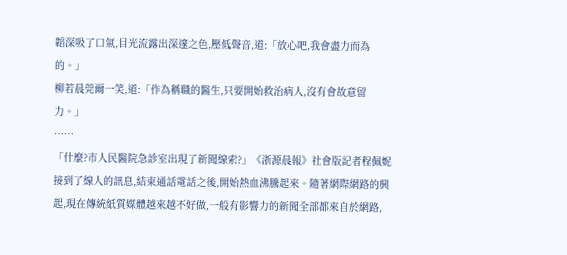韜深吸了口氣,目光流露出深邃之色,壓低聲音,道:「放心吧,我會盡力而為的。」
柳若晨莞爾一笑,道:「作為稱職的醫生,只要開始救治病人,沒有會故意留力。」
……
「什麼?市人民醫院急診室出現了新聞線索?」《浙源晨報》社會版記者程佩妮接到了線人的訊息,結束通話電話之後,開始熱血沸騰起來。隨著網際網路的興起,現在傳統紙質媒體越來越不好做,一般有影響力的新聞全部都來自於網路,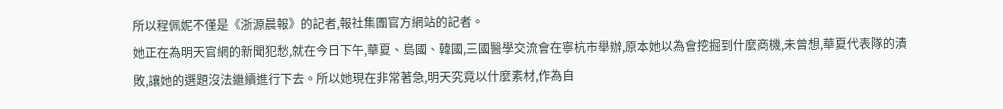所以程佩妮不僅是《浙源晨報》的記者,報社集團官方網站的記者。
她正在為明天官網的新聞犯愁,就在今日下午,華夏、島國、韓國,三國醫學交流會在寧杭市舉辦,原本她以為會挖掘到什麼商機,未曾想,華夏代表隊的潰敗,讓她的選題沒法繼續進行下去。所以她現在非常著急,明天究竟以什麼素材,作為自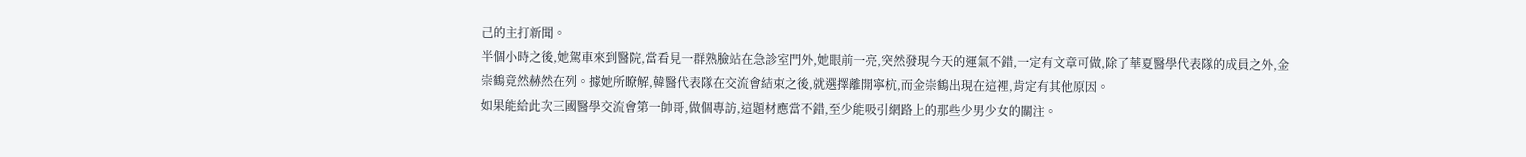己的主打新聞。
半個小時之後,她駕車來到醫院,當看見一群熟臉站在急診室門外,她眼前一亮,突然發現今天的運氣不錯,一定有文章可做,除了華夏醫學代表隊的成員之外,金崇鶴竟然赫然在列。據她所瞭解,韓醫代表隊在交流會結束之後,就選擇離開寧杭,而金崇鶴出現在這裡,肯定有其他原因。
如果能給此次三國醫學交流會第一帥哥,做個專訪,這題材應當不錯,至少能吸引網路上的那些少男少女的關注。